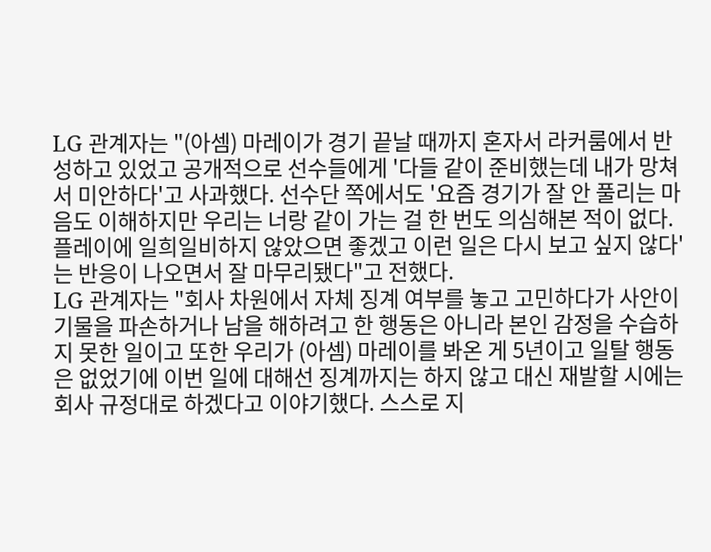LG 관계자는 "(아셈) 마레이가 경기 끝날 때까지 혼자서 라커룸에서 반성하고 있었고 공개적으로 선수들에게 '다들 같이 준비했는데 내가 망쳐서 미안하다'고 사과했다. 선수단 쪽에서도 '요즘 경기가 잘 안 풀리는 마음도 이해하지만 우리는 너랑 같이 가는 걸 한 번도 의심해본 적이 없다. 플레이에 일희일비하지 않았으면 좋겠고 이런 일은 다시 보고 싶지 않다'는 반응이 나오면서 잘 마무리됐다"고 전했다.
LG 관계자는 "회사 차원에서 자체 징계 여부를 놓고 고민하다가 사안이 기물을 파손하거나 남을 해하려고 한 행동은 아니라 본인 감정을 수습하지 못한 일이고 또한 우리가 (아셈) 마레이를 봐온 게 5년이고 일탈 행동은 없었기에 이번 일에 대해선 징계까지는 하지 않고 대신 재발할 시에는 회사 규정대로 하겠다고 이야기했다. 스스로 지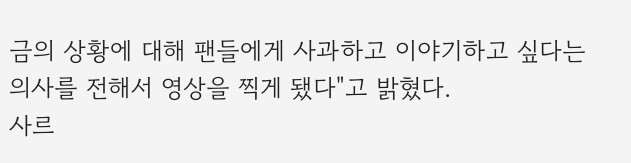금의 상황에 대해 팬들에게 사과하고 이야기하고 싶다는 의사를 전해서 영상을 찍게 됐다"고 밝혔다.
사르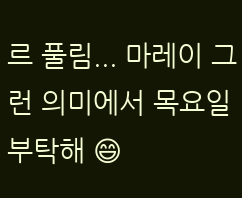르 풀림... 마레이 그런 의미에서 목요일 부탁해 😄